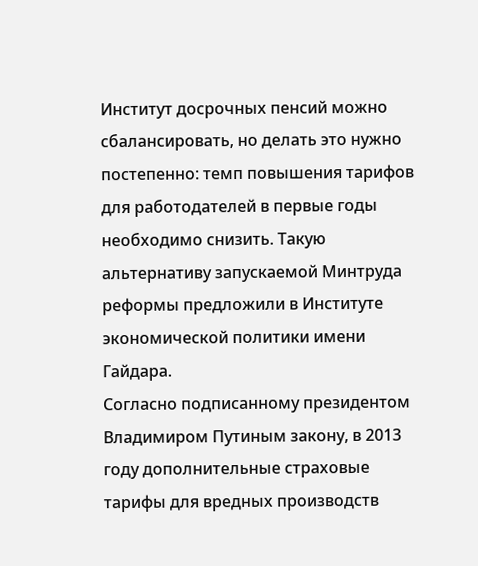Институт досрочных пенсий можно сбалансировать, но делать это нужно постепенно: темп повышения тарифов для работодателей в первые годы необходимо снизить. Такую альтернативу запускаемой Минтруда реформы предложили в Институте экономической политики имени Гайдара.
Согласно подписанному президентом Владимиром Путиным закону, в 2013 году дополнительные страховые тарифы для вредных производств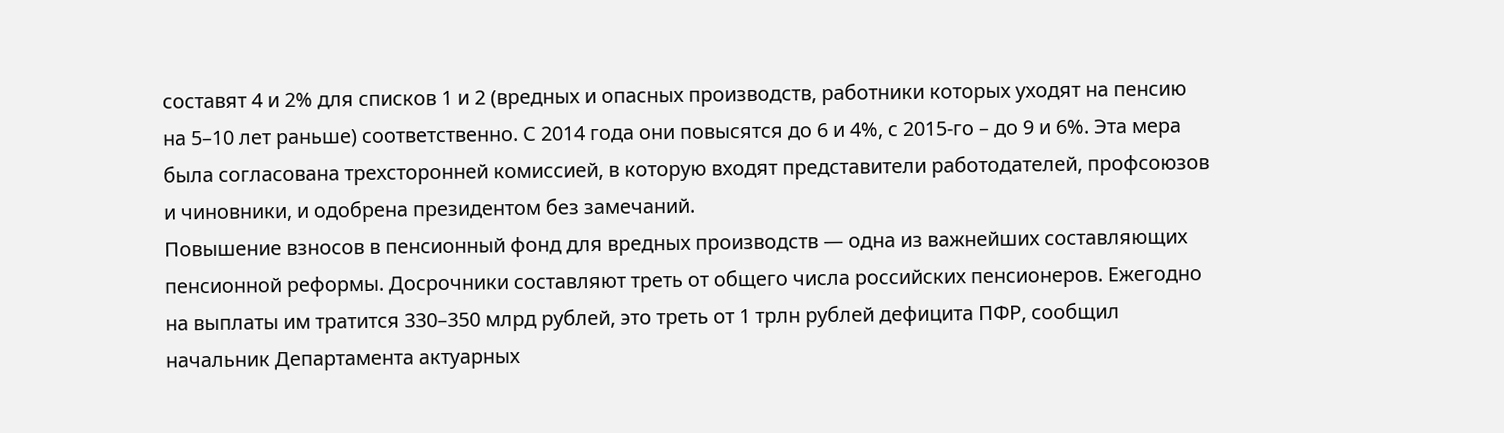составят 4 и 2% для списков 1 и 2 (вредных и опасных производств, работники которых уходят на пенсию на 5–10 лет раньше) соответственно. С 2014 года они повысятся до 6 и 4%, с 2015-го – до 9 и 6%. Эта мера была согласована трехсторонней комиссией, в которую входят представители работодателей, профсоюзов и чиновники, и одобрена президентом без замечаний.
Повышение взносов в пенсионный фонд для вредных производств — одна из важнейших составляющих пенсионной реформы. Досрочники составляют треть от общего числа российских пенсионеров. Ежегодно на выплаты им тратится 330–350 млрд рублей, это треть от 1 трлн рублей дефицита ПФР, сообщил начальник Департамента актуарных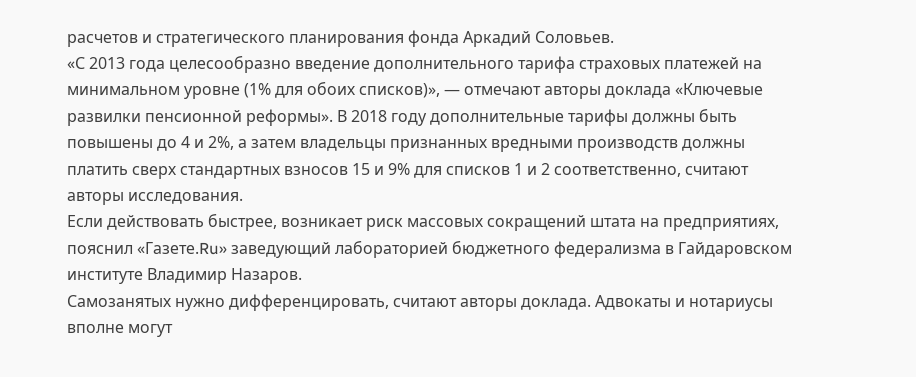расчетов и стратегического планирования фонда Аркадий Соловьев.
«С 2013 года целесообразно введение дополнительного тарифа страховых платежей на минимальном уровне (1% для обоих списков)», — отмечают авторы доклада «Ключевые развилки пенсионной реформы». В 2018 году дополнительные тарифы должны быть повышены до 4 и 2%, а затем владельцы признанных вредными производств должны платить сверх стандартных взносов 15 и 9% для списков 1 и 2 соответственно, считают авторы исследования.
Если действовать быстрее, возникает риск массовых сокращений штата на предприятиях, пояснил «Газете.Ru» заведующий лабораторией бюджетного федерализма в Гайдаровском институте Владимир Назаров.
Самозанятых нужно дифференцировать, считают авторы доклада. Адвокаты и нотариусы вполне могут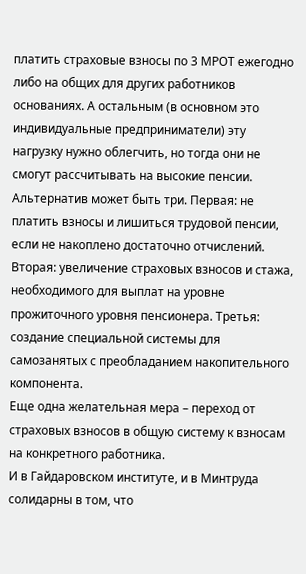платить страховые взносы по 3 МРОТ ежегодно либо на общих для других работников основаниях. А остальным (в основном это индивидуальные предприниматели) эту нагрузку нужно облегчить, но тогда они не смогут рассчитывать на высокие пенсии. Альтернатив может быть три. Первая: не платить взносы и лишиться трудовой пенсии, если не накоплено достаточно отчислений. Вторая: увеличение страховых взносов и стажа, необходимого для выплат на уровне прожиточного уровня пенсионера. Третья: создание специальной системы для самозанятых с преобладанием накопительного компонента.
Еще одна желательная мера – переход от страховых взносов в общую систему к взносам на конкретного работника.
И в Гайдаровском институте, и в Минтруда солидарны в том, что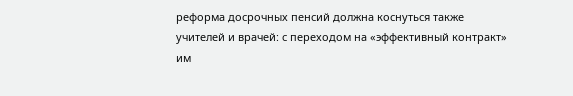реформа досрочных пенсий должна коснуться также учителей и врачей: с переходом на «эффективный контракт» им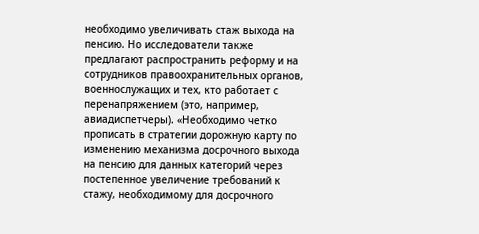необходимо увеличивать стаж выхода на пенсию. Но исследователи также предлагают распространить реформу и на сотрудников правоохранительных органов, военнослужащих и тех, кто работает с перенапряжением (это, например, авиадиспетчеры). «Необходимо четко прописать в стратегии дорожную карту по изменению механизма досрочного выхода на пенсию для данных категорий через постепенное увеличение требований к стажу, необходимому для досрочного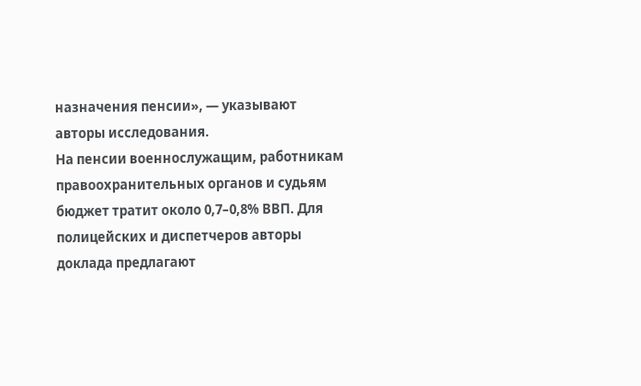назначения пенсии», — указывают авторы исследования.
На пенсии военнослужащим, работникам правоохранительных органов и судьям бюджет тратит около 0,7–0,8% ВВП. Для полицейских и диспетчеров авторы доклада предлагают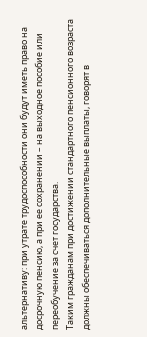альтернативу: при утрате трудоспособности они будут иметь право на досрочную пенсию, а при ее сохранении – на выходное пособие или переобучение за счет государства.
Таким гражданам при достижении стандартного пенсионного возраста должны обеспечиваться дополнительные выплаты, говорят в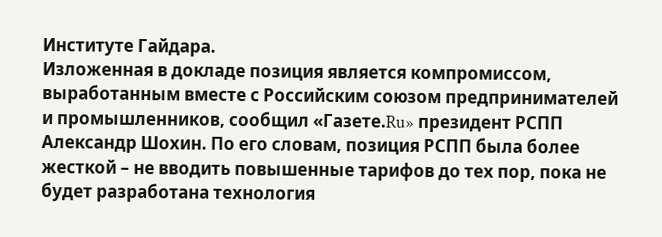Институте Гайдара.
Изложенная в докладе позиция является компромиссом, выработанным вместе с Российским союзом предпринимателей и промышленников, сообщил «Газете.Ru» президент РСПП Александр Шохин. По его словам, позиция РСПП была более жесткой – не вводить повышенные тарифов до тех пор, пока не будет разработана технология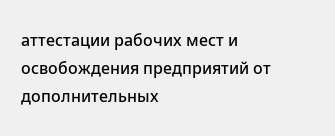аттестации рабочих мест и освобождения предприятий от дополнительных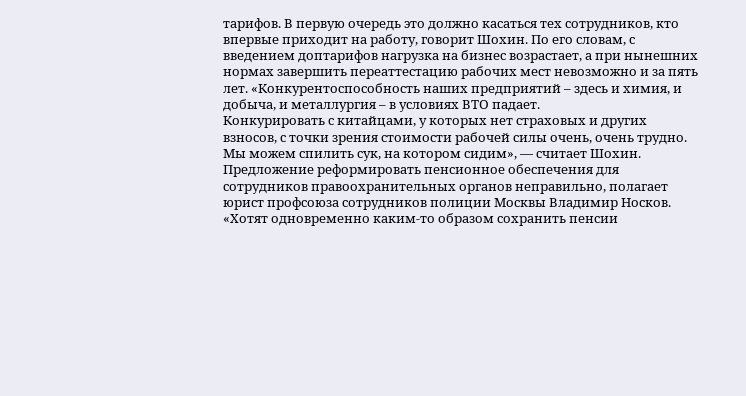тарифов. В первую очередь это должно касаться тех сотрудников, кто впервые приходит на работу, говорит Шохин. По его словам, с введением доптарифов нагрузка на бизнес возрастает, а при нынешних нормах завершить переаттестацию рабочих мест невозможно и за пять лет. «Конкурентоспособность наших предприятий – здесь и химия, и добыча, и металлургия – в условиях ВТО падает.
Конкурировать с китайцами, у которых нет страховых и других взносов, с точки зрения стоимости рабочей силы очень, очень трудно. Мы можем спилить сук, на котором сидим», — считает Шохин.
Предложение реформировать пенсионное обеспечения для сотрудников правоохранительных органов неправильно, полагает юрист профсоюза сотрудников полиции Москвы Владимир Носков. «Хотят одновременно каким-то образом сохранить пенсии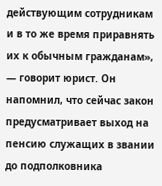действующим сотрудникам и в то же время приравнять их к обычным гражданам», — говорит юрист. Он напомнил, что сейчас закон предусматривает выход на пенсию служащих в звании до подполковника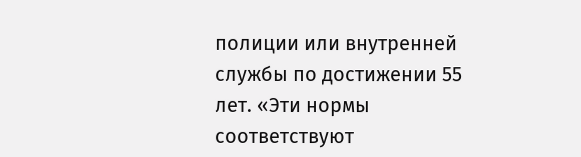полиции или внутренней службы по достижении 55 лет. «Эти нормы соответствуют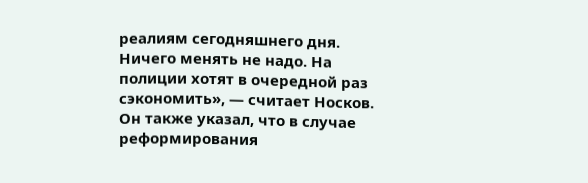реалиям сегодняшнего дня. Ничего менять не надо. На полиции хотят в очередной раз сэкономить», — считает Носков. Он также указал, что в случае реформирования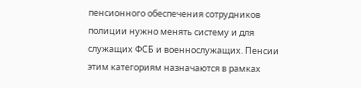пенсионного обеспечения сотрудников полиции нужно менять систему и для служащих ФСБ и военнослужащих. Пенсии этим категориям назначаются в рамках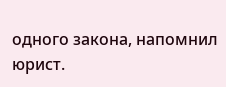одного закона, напомнил юрист.